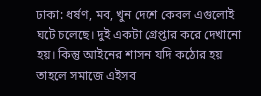ঢাকা: ধর্ষণ, মব, খুন দেশে কেবল এগুলোই ঘটে চলেছে। দুই একটা গ্রেপ্তার করে দেখানো হয়। কিন্তু আইনের শাসন যদি কঠোর হয় তাহলে সমাজে এইসব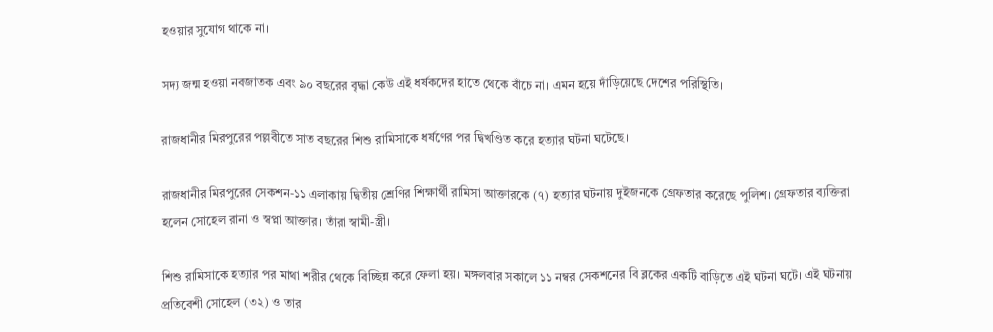হওয়ার সুযোগ থাকে না।

সদ্য জন্ম হওয়া নবজাতক এবং ৯০ বছরের বৃদ্ধা কেউ এই ধর্ষকদের হাতে থেকে বাঁচে না। এমন হয়ে দাঁড়িয়েছে দেশের পরিস্থিতি।

রাজধানীর মিরপুরের পল্লবীতে সাত বছরের শিশু রামিসাকে ধর্ষণের পর দ্বিখণ্ডিত করে হত্যার ঘটনা ঘটেছে।

রাজধানীর মিরপুরের সেকশন-১১ এলাকায় দ্বিতীয় শ্রেণির শিক্ষার্থী রামিসা আক্তারকে (৭) হত্যার ঘটনায় দুইজনকে গ্রেফতার করেছে পুলিশ। গ্রেফতার ব্যক্তিরা হলেন সোহেল রানা ও স্বপ্না আক্তার। তাঁরা স্বামী-স্ত্রী।

শিশু রামিসাকে হত্যার পর মাথা শরীর থেকে বিচ্ছিন্ন করে ফেলা হয়। মঙ্গলবার সকালে ১১ নম্বর সেকশনের বি ব্লকের একটি বাড়িতে এই ঘটনা ঘটে। এই ঘটনায় প্রতিবেশী সোহেল (৩২) ও তার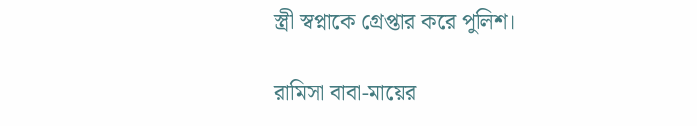স্ত্রী স্বপ্নাকে গ্রেপ্তার করে পুলিশ।

রামিসা বাবা-মায়ের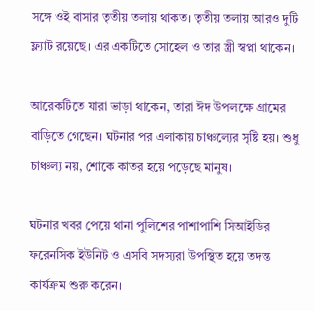সঙ্গে ওই বাসার তৃতীয় তলায় থাকত। তৃতীয় তলায় আরও দুটি ফ্ল্যাট রয়েছে। এর একটিতে সোহেল ও তার স্ত্রী স্বপ্না থাকেন।

আরেকটিতে যারা ভাড়া থাকেন, তারা ঈদ উপলক্ষে গ্রামের বাড়িতে গেছেন। ঘটনার পর এলাকায় চাঞ্চল্যের সৃষ্টি হয়। শুধু চাঞ্চল্য নয়, শোকে কাতর হয়ে পড়েছে মানুষ।

ঘটনার খবর পেয়ে থানা পুলিশের পাশাপাশি সিআইডির ফরেনসিক ইউনিট ও এসবি সদস্যরা উপস্থিত হয়ে তদন্ত কার্যক্রম শুরু করেন।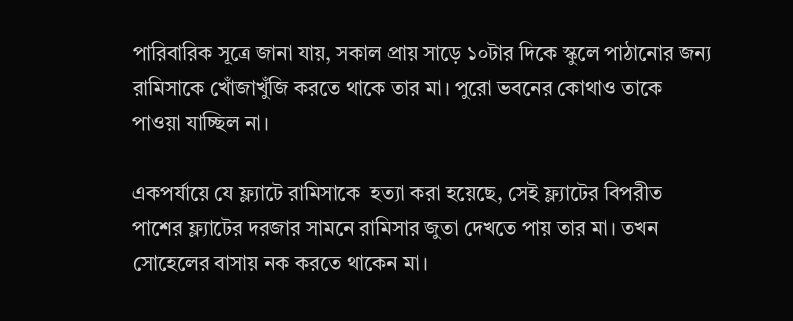পারিবারিক সূত্রে জানা যায়, সকাল প্রায় সাড়ে ১০টার দিকে স্কুলে পাঠানোর জন্য রামিসাকে খোঁজাখুঁজি করতে থাকে তার মা। পুরো ভবনের কোথাও তাকে পাওয়া যাচ্ছিল না।

একপর্যায়ে যে ফ্ল্যাটে রামিসাকে  হত্যা করা হয়েছে, সেই ফ্ল্যাটের বিপরীত পাশের ফ্ল্যাটের দরজার সামনে রামিসার জুতা দেখতে পায় তার মা। তখন সোহেলের বাসায় নক করতে থাকেন মা।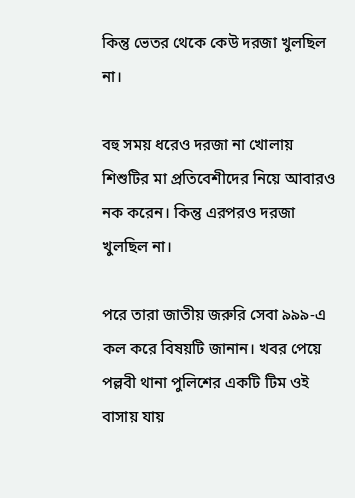কিন্তু ভেতর থেকে কেউ দরজা খুলছিল না।

বহু সময় ধরেও দরজা না খোলায় শিশুটির মা প্রতিবেশীদের নিয়ে আবারও নক করেন। কিন্তু এরপরও দরজা খুলছিল না।

পরে তারা জাতীয় জরুরি সেবা ৯৯৯-এ কল করে বিষয়টি জানান। খবর পেয়ে পল্লবী থানা পুলিশের একটি টিম ওই বাসায় যায়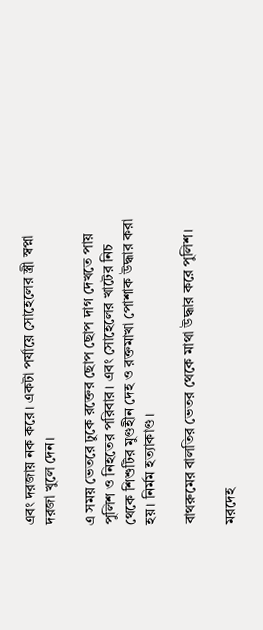এবং দরজায় নক করে। একটা পর্যায়ে সোহেলের স্ত্রী স্বপ্না দরজা খুলে দেন।

এ সময় ভেতরে ঢুকে রক্তের ছোপ ছোপ দাগ দেখতে পায় পুলিশ ও নিহতের পরিবার। এবং সোহেলের খাটের নিচ থেকে শিশুটির মুণ্ডহীন দেহ ও রক্তমাখা পোশাক উদ্ধার করা হয়। নির্মম হত্যাকাণ্ড।

বাথরুমের বালতির ভেতর থেকে মাথা উদ্ধার করে পুলিশ।

মরদেহ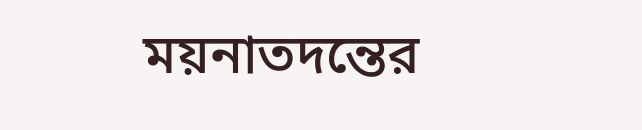ময়নাতদন্তের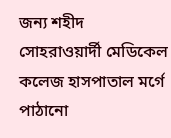জন্য শহীদ সোহরাওয়ার্দী মেডিকেল কলেজ হাসপাতাল মর্গে পাঠানো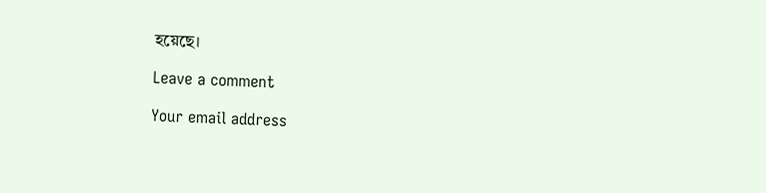হয়েছে।‌

Leave a comment

Your email address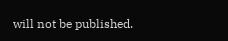will not be published.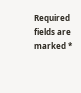Required fields are marked *